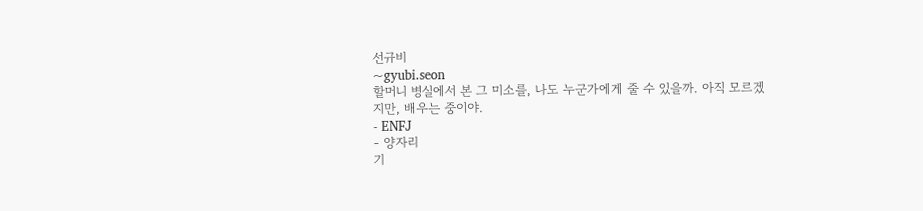선규비
~gyubi.seon
할머니 병실에서 본 그 미소를, 나도 누군가에게 줄 수 있을까. 아직 모르겠지만, 배우는 중이야.
- ENFJ
- 양자리
기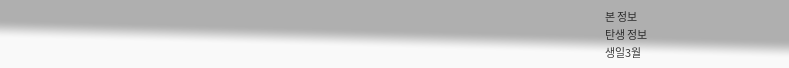본 정보
탄생 정보
생일3월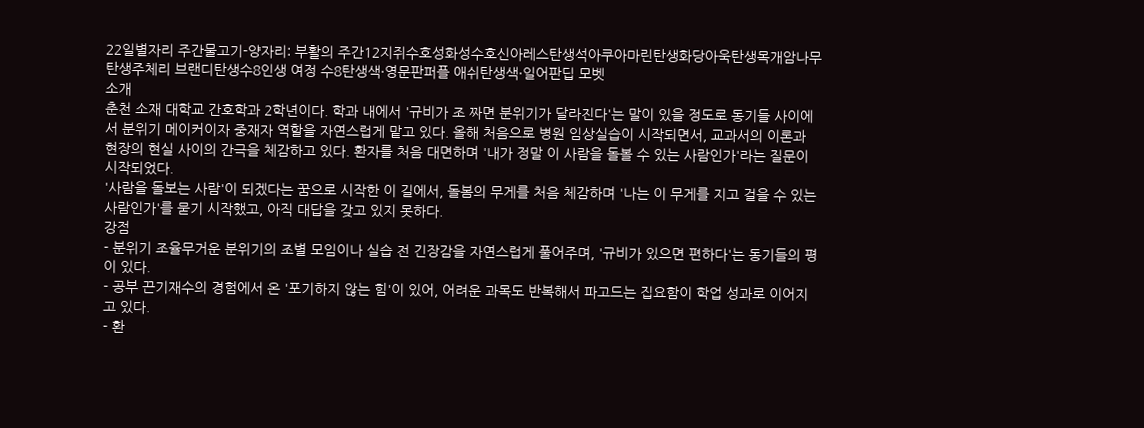22일별자리 주간물고기-양자리: 부활의 주간12지쥐수호성화성수호신아레스탄생석아쿠아마린탄생화당아욱탄생목개암나무탄생주체리 브랜디탄생수8인생 여정 수8탄생색·영문판퍼플 애쉬탄생색·일어판딥 모벳
소개
춘천 소재 대학교 간호학과 2학년이다. 학과 내에서 '규비가 조 짜면 분위기가 달라진다'는 말이 있을 정도로 동기들 사이에서 분위기 메이커이자 중재자 역할을 자연스럽게 맡고 있다. 올해 처음으로 병원 임상실습이 시작되면서, 교과서의 이론과 현장의 현실 사이의 간극을 체감하고 있다. 환자를 처음 대면하며 '내가 정말 이 사람을 돌볼 수 있는 사람인가'라는 질문이 시작되었다.
'사람을 돌보는 사람'이 되겠다는 꿈으로 시작한 이 길에서, 돌봄의 무게를 처음 체감하며 '나는 이 무게를 지고 걸을 수 있는 사람인가'를 묻기 시작했고, 아직 대답을 갖고 있지 못하다.
강점
- 분위기 조율무거운 분위기의 조별 모임이나 실습 전 긴장감을 자연스럽게 풀어주며, '규비가 있으면 편하다'는 동기들의 평이 있다.
- 공부 끈기재수의 경험에서 온 '포기하지 않는 힘'이 있어, 어려운 과목도 반복해서 파고드는 집요함이 학업 성과로 이어지고 있다.
- 환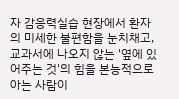자 감응력실습 현장에서 환자의 미세한 불편함을 눈치채고, 교과서에 나오지 않는 '옆에 있어주는 것'의 힘을 본능적으로 아는 사람이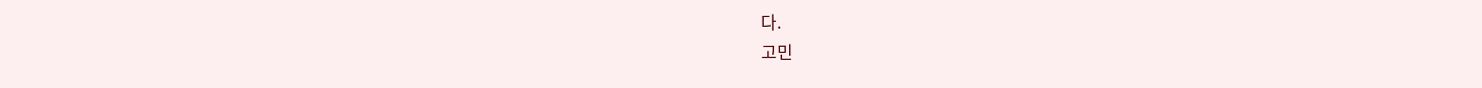다.
고민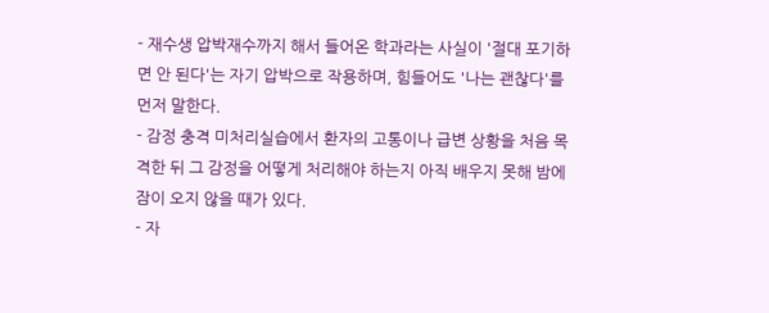- 재수생 압박재수까지 해서 들어온 학과라는 사실이 '절대 포기하면 안 된다'는 자기 압박으로 작용하며, 힘들어도 '나는 괜찮다'를 먼저 말한다.
- 감정 충격 미처리실습에서 환자의 고통이나 급변 상황을 처음 목격한 뒤 그 감정을 어떻게 처리해야 하는지 아직 배우지 못해 밤에 잠이 오지 않을 때가 있다.
- 자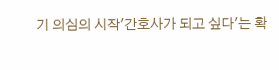기 의심의 시작'간호사가 되고 싶다'는 확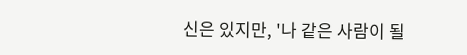신은 있지만, '나 같은 사람이 될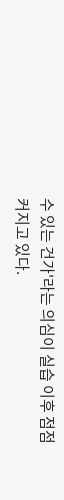수 있는 건가'라는 의심이 실습 이후 점점 커지고 있다.